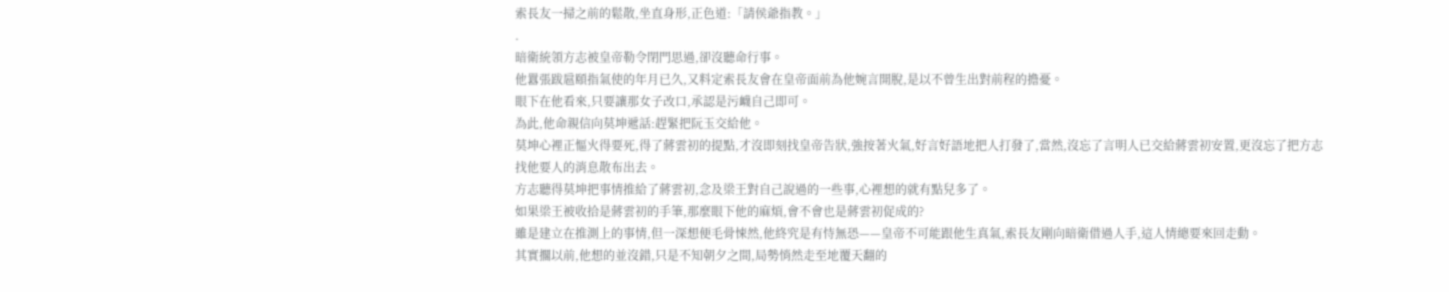索長友一掃之前的鬆散,坐直身形,正色道:「請侯爺指教。」
.
暗衛統領方志被皇帝勒令閉門思過,卻沒聽命行事。
他囂張跋扈頤指氣使的年月已久,又料定索長友會在皇帝面前為他婉言開脫,是以不曾生出對前程的擔憂。
眼下在他看來,只要讓那女子改口,承認是污衊自己即可。
為此,他命親信向莫坤遞話:趕緊把阮玉交給他。
莫坤心裡正慪火得要死,得了蔣雲初的提點,才沒即刻找皇帝告狀,強按著火氣,好言好語地把人打發了,當然,沒忘了言明人已交給蔣雲初安置,更沒忘了把方志找他要人的消息散布出去。
方志聽得莫坤把事情推給了蔣雲初,念及梁王對自己說過的一些事,心裡想的就有點兒多了。
如果梁王被收拾是蔣雲初的手筆,那麼眼下他的麻煩,會不會也是蔣雲初促成的?
雖是建立在推測上的事情,但一深想便毛骨悚然,他終究是有恃無恐——皇帝不可能跟他生真氣,索長友剛向暗衛借過人手,這人情總要來回走動。
其實擱以前,他想的並沒錯,只是不知朝夕之間,局勢悄然走至地覆天翻的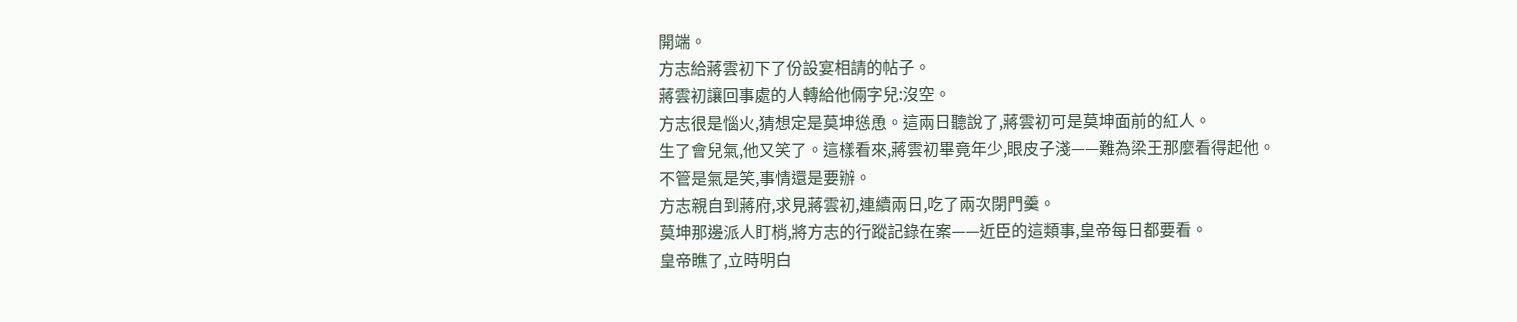開端。
方志給蔣雲初下了份設宴相請的帖子。
蔣雲初讓回事處的人轉給他倆字兒:沒空。
方志很是惱火,猜想定是莫坤慫恿。這兩日聽說了,蔣雲初可是莫坤面前的紅人。
生了會兒氣,他又笑了。這樣看來,蔣雲初畢竟年少,眼皮子淺——難為梁王那麼看得起他。
不管是氣是笑,事情還是要辦。
方志親自到蔣府,求見蔣雲初,連續兩日,吃了兩次閉門羹。
莫坤那邊派人盯梢,將方志的行蹤記錄在案——近臣的這類事,皇帝每日都要看。
皇帝瞧了,立時明白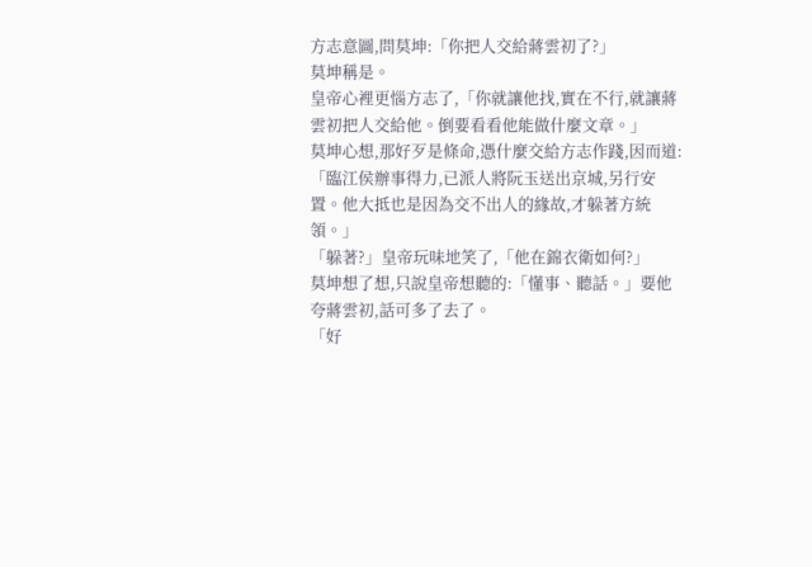方志意圖,問莫坤:「你把人交給蔣雲初了?」
莫坤稱是。
皇帝心裡更惱方志了,「你就讓他找,實在不行,就讓蔣雲初把人交給他。倒要看看他能做什麼文章。」
莫坤心想,那好歹是條命,憑什麼交給方志作踐,因而道:「臨江侯辦事得力,已派人將阮玉送出京城,另行安置。他大抵也是因為交不出人的緣故,才躲著方統領。」
「躲著?」皇帝玩味地笑了,「他在錦衣衛如何?」
莫坤想了想,只說皇帝想聽的:「懂事、聽話。」要他夸蔣雲初,話可多了去了。
「好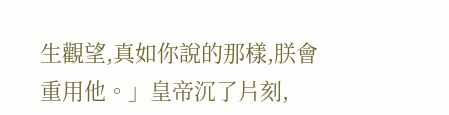生觀望,真如你說的那樣,朕會重用他。」皇帝沉了片刻,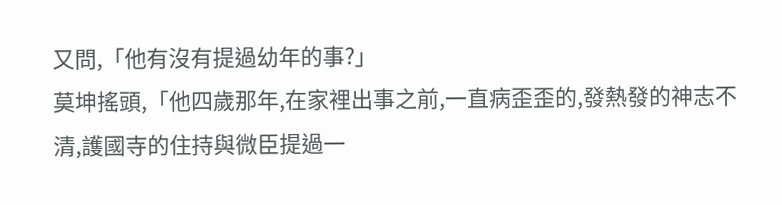又問,「他有沒有提過幼年的事?」
莫坤搖頭,「他四歲那年,在家裡出事之前,一直病歪歪的,發熱發的神志不清,護國寺的住持與微臣提過一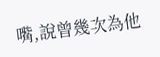嘴,說曾幾次為他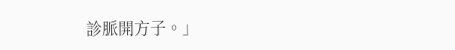診脈開方子。」